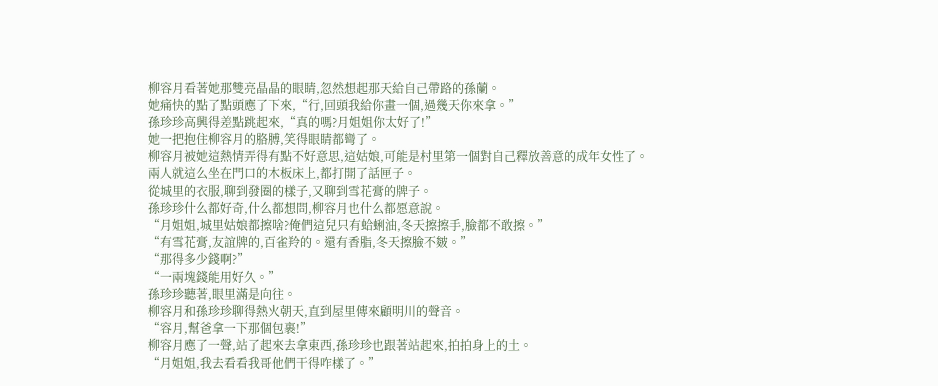柳容月看著她那雙亮晶晶的眼睛,忽然想起那天給自己帶路的孫蘭。
她痛快的點了點頭應了下來,“行,回頭我給你畫一個,過幾天你來拿。”
孫珍珍高興得差點跳起來,“真的嗎?月姐姐你太好了!”
她一把抱住柳容月的胳膊,笑得眼睛都彎了。
柳容月被她這熱情弄得有點不好意思,這姑娘,可能是村里第一個對自己釋放善意的成年女性了。
兩人就這么坐在門口的木板床上,都打開了話匣子。
從城里的衣服,聊到發圈的樣子,又聊到雪花膏的牌子。
孫珍珍什么都好奇,什么都想問,柳容月也什么都愿意說。
“月姐姐,城里姑娘都擦啥?俺們這兒只有蛤蜊油,冬天擦擦手,臉都不敢擦。”
“有雪花膏,友誼牌的,百雀羚的。還有香脂,冬天擦臉不皴。”
“那得多少錢啊?”
“一兩塊錢能用好久。”
孫珍珍聽著,眼里滿是向往。
柳容月和孫珍珍聊得熱火朝天,直到屋里傳來顧明川的聲音。
“容月,幫爸拿一下那個包裹!”
柳容月應了一聲,站了起來去拿東西,孫珍珍也跟著站起來,拍拍身上的土。
“月姐姐,我去看看我哥他們干得咋樣了。”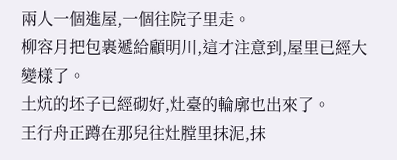兩人一個進屋,一個往院子里走。
柳容月把包裹遞給顧明川,這才注意到,屋里已經大變樣了。
土炕的坯子已經砌好,灶臺的輪廓也出來了。
王行舟正蹲在那兒往灶膛里抹泥,抹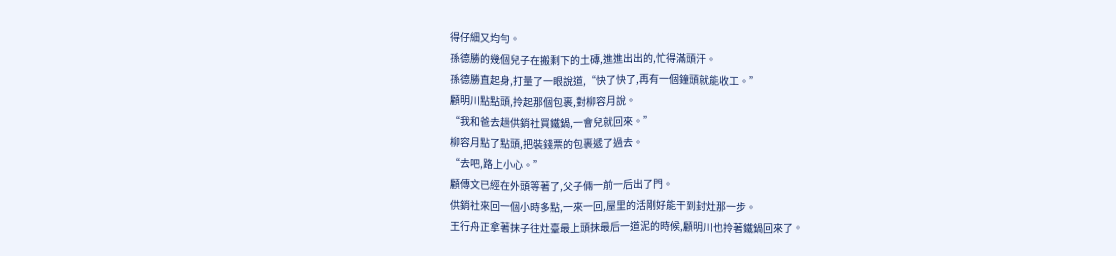得仔細又均勻。
孫德勝的幾個兒子在搬剩下的土磚,進進出出的,忙得滿頭汗。
孫德勝直起身,打量了一眼說道,“快了快了,再有一個鐘頭就能收工。”
顧明川點點頭,拎起那個包裹,對柳容月說。
“我和爸去趟供銷社買鐵鍋,一會兒就回來。”
柳容月點了點頭,把裝錢票的包裹遞了過去。
“去吧,路上小心。”
顧傳文已經在外頭等著了,父子倆一前一后出了門。
供銷社來回一個小時多點,一來一回,屋里的活剛好能干到封灶那一步。
王行舟正拿著抹子往灶臺最上頭抹最后一道泥的時候,顧明川也拎著鐵鍋回來了。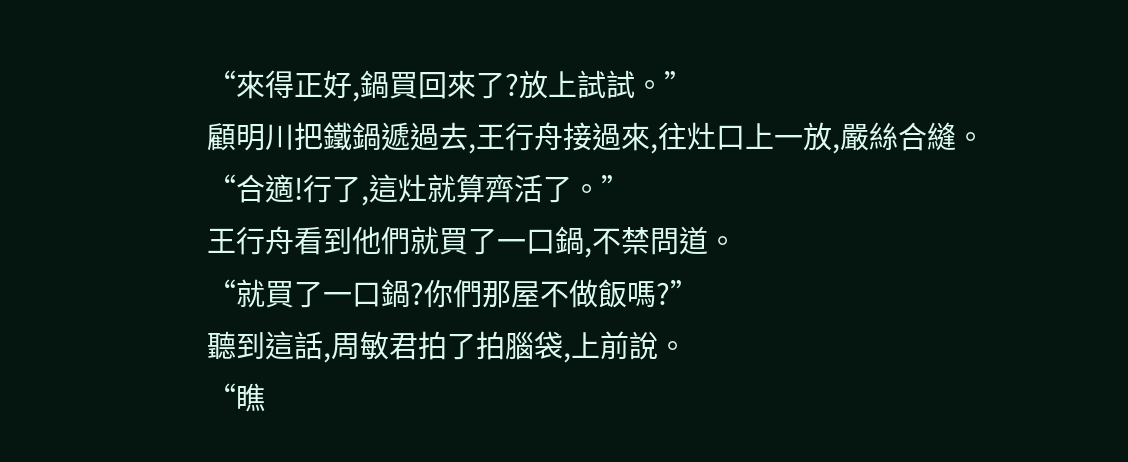“來得正好,鍋買回來了?放上試試。”
顧明川把鐵鍋遞過去,王行舟接過來,往灶口上一放,嚴絲合縫。
“合適!行了,這灶就算齊活了。”
王行舟看到他們就買了一口鍋,不禁問道。
“就買了一口鍋?你們那屋不做飯嗎?”
聽到這話,周敏君拍了拍腦袋,上前說。
“瞧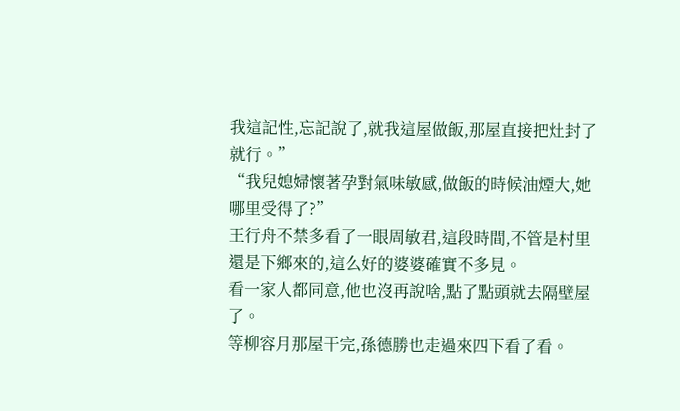我這記性,忘記說了,就我這屋做飯,那屋直接把灶封了就行。”
“我兒媳婦懷著孕對氣味敏感,做飯的時候油煙大,她哪里受得了?”
王行舟不禁多看了一眼周敏君,這段時間,不管是村里還是下鄉來的,這么好的婆婆確實不多見。
看一家人都同意,他也沒再說啥,點了點頭就去隔壁屋了。
等柳容月那屋干完,孫德勝也走過來四下看了看。